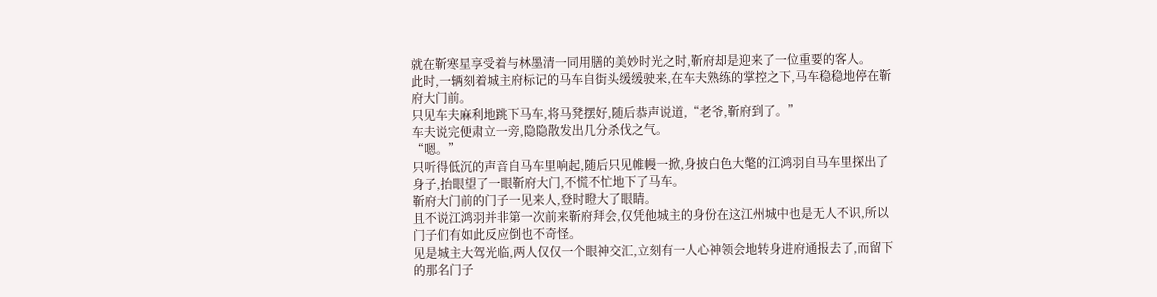就在靳寒星享受着与林墨清一同用膳的美妙时光之时,靳府却是迎来了一位重要的客人。
此时,一辆刻着城主府标记的马车自街头缓缓驶来,在车夫熟练的掌控之下,马车稳稳地停在靳府大门前。
只见车夫麻利地跳下马车,将马凳摆好,随后恭声说道,“老爷,靳府到了。”
车夫说完便肃立一旁,隐隐散发出几分杀伐之气。
“嗯。”
只听得低沉的声音自马车里响起,随后只见帷幔一掀,身披白色大氅的江鸿羽自马车里探出了身子,抬眼望了一眼靳府大门,不慌不忙地下了马车。
靳府大门前的门子一见来人,登时瞪大了眼睛。
且不说江鸿羽并非第一次前来靳府拜会,仅凭他城主的身份在这江州城中也是无人不识,所以门子们有如此反应倒也不奇怪。
见是城主大驾光临,两人仅仅一个眼神交汇,立刻有一人心神领会地转身进府通报去了,而留下的那名门子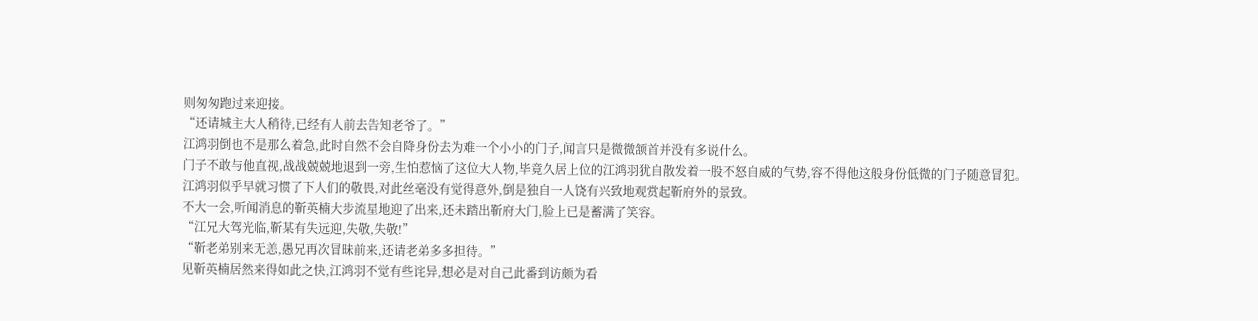则匆匆跑过来迎接。
“还请城主大人稍待,已经有人前去告知老爷了。”
江鸿羽倒也不是那么着急,此时自然不会自降身份去为难一个小小的门子,闻言只是微微颔首并没有多说什么。
门子不敢与他直视,战战兢兢地退到一旁,生怕惹恼了这位大人物,毕竟久居上位的江鸿羽犹自散发着一股不怒自威的气势,容不得他这般身份低微的门子随意冒犯。
江鸿羽似乎早就习惯了下人们的敬畏,对此丝毫没有觉得意外,倒是独自一人饶有兴致地观赏起靳府外的景致。
不大一会,听闻消息的靳英楠大步流星地迎了出来,还未踏出靳府大门,脸上已是蓄满了笑容。
“江兄大驾光临,靳某有失远迎,失敬,失敬!”
“靳老弟别来无恙,愚兄再次冒昧前来,还请老弟多多担待。”
见靳英楠居然来得如此之快,江鸿羽不觉有些诧异,想必是对自己此番到访颇为看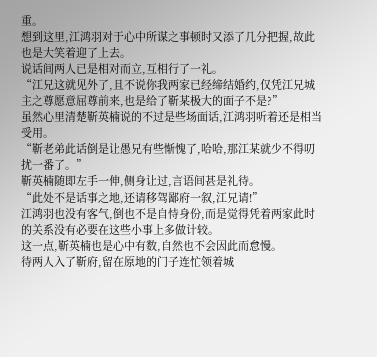重。
想到这里,江鸿羽对于心中所谋之事顿时又添了几分把握,故此也是大笑着迎了上去。
说话间两人已是相对而立,互相行了一礼。
“江兄这就见外了,且不说你我两家已经缔结婚约,仅凭江兄城主之尊愿意屈尊前来,也是给了靳某极大的面子不是?”
虽然心里清楚靳英楠说的不过是些场面话,江鸿羽听着还是相当受用。
“靳老弟此话倒是让愚兄有些惭愧了,哈哈,那江某就少不得叨扰一番了。”
靳英楠随即左手一伸,侧身让过,言语间甚是礼待。
“此处不是话事之地,还请移驾鄙府一叙,江兄请!”
江鸿羽也没有客气,倒也不是自恃身份,而是觉得凭着两家此时的关系没有必要在这些小事上多做计较。
这一点,靳英楠也是心中有数,自然也不会因此而怠慢。
待两人入了靳府,留在原地的门子连忙领着城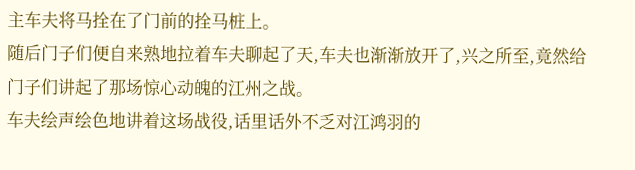主车夫将马拴在了门前的拴马桩上。
随后门子们便自来熟地拉着车夫聊起了天,车夫也渐渐放开了,兴之所至,竟然给门子们讲起了那场惊心动魄的江州之战。
车夫绘声绘色地讲着这场战役,话里话外不乏对江鸿羽的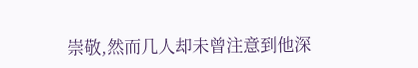崇敬,然而几人却未曾注意到他深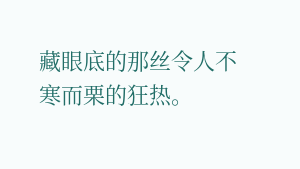藏眼底的那丝令人不寒而栗的狂热。